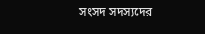সংসদ সদস্যদের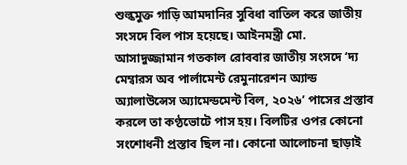শুল্কমুক্ত গাড়ি আমদানির সুবিধা বাতিল করে জাতীয় সংসদে বিল পাস হয়েছে। আইনমন্ত্রী মো. আসাদুজ্জামান গতকাল রোববার জাতীয় সংসদে ‘দ্য মেম্বারস অব পার্লামেন্ট রেমুনারেশন অ্যান্ড অ্যালাউন্সেস অ্যামেন্ডমেন্ট বিল, ২০২৬’ পাসের প্রস্তাব করলে তা কণ্ঠভোটে পাস হয়। বিলটির ওপর কোনো সংশোধনী প্রস্তাব ছিল না। কোনো আলোচনা ছাড়াই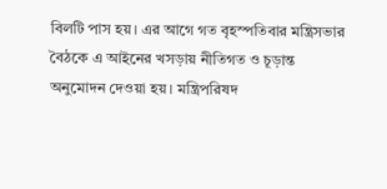বিলটি পাস হয়। এর আগে গত বৃহস্পতিবার মন্ত্রিসভার বৈঠকে এ আইনের খসড়ায় নীতিগত ও চূড়ান্ত অনুমোদন দেওয়া হয়। মন্ত্রিপরিষদ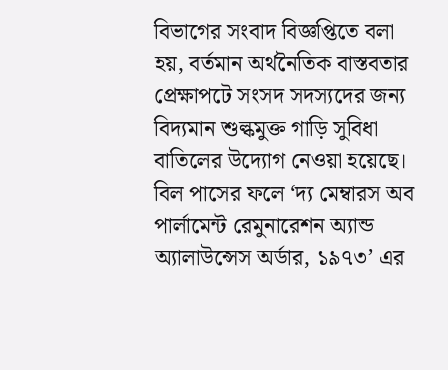বিভাগের সংবাদ বিজ্ঞপ্তিতে বলা হয়, বর্তমান অর্থনৈতিক বাস্তবতার প্রেক্ষাপটে সংসদ সদস্যদের জন্য বিদ্যমান শুল্কমুক্ত গাড়ি সুবিধা বাতিলের উদ্যোগ নেওয়া হয়েছে। বিল পাসের ফলে ‘দ্য মেম্বারস অব পার্লামেন্ট রেমুনারেশন অ্যান্ড অ্যালাউন্সেস অর্ডার, ১৯৭৩’ এর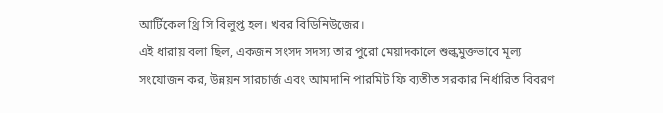আর্টিকেল থ্রি সি বিলুপ্ত হল। খবর বিডিনিউজের।
এই ধারায় বলা ছিল, একজন সংসদ সদস্য তার পুরো মেয়াদকালে শুল্কমুক্তভাবে মূল্য সংযোজন কর, উন্নয়ন সারচার্জ এবং আমদানি পারমিট ফি ব্যতীত সরকার নির্ধারিত বিবরণ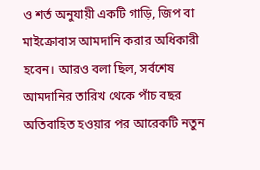ও শর্ত অনুযায়ী একটি গাড়ি, জিপ বা মাইক্রোবাস আমদানি করার অধিকারী হবেন। আরও বলা ছিল, সর্বশেষ আমদানির তারিখ থেকে পাঁচ বছর অতিবাহিত হওয়ার পর আরেকটি নতুন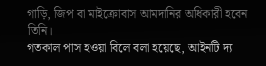গাড়ি, জিপ বা মাইক্রোবাস আমদানির অধিকারী হবেন তিনি।
গতকাল পাস হওয়া বিলে বলা হয়েছে, আইনটি দ্য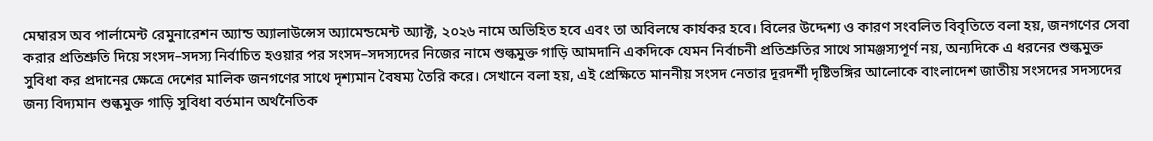মেম্বারস অব পার্লামেন্ট রেমুনারেশন অ্যান্ড অ্যালাউন্সেস অ্যামেন্ডমেন্ট অ্যাক্ট, ২০২৬ নামে অভিহিত হবে এবং তা অবিলম্বে কার্যকর হবে। বিলের উদ্দেশ্য ও কারণ সংবলিত বিবৃতিতে বলা হয়, জনগণের সেবা করার প্রতিশ্রুতি দিয়ে সংসদ–সদস্য নির্বাচিত হওয়ার পর সংসদ–সদস্যদের নিজের নামে শুল্কমুক্ত গাড়ি আমদানি একদিকে যেমন নির্বাচনী প্রতিশ্রুতির সাথে সামঞ্জস্যপূর্ণ নয়, অন্যদিকে এ ধরনের শুল্কমুক্ত সুবিধা কর প্রদানের ক্ষেত্রে দেশের মালিক জনগণের সাথে দৃশ্যমান বৈষম্য তৈরি করে। সেখানে বলা হয়, এই প্রেক্ষিতে মাননীয় সংসদ নেতার দূরদর্শী দৃষ্টিভঙ্গির আলোকে বাংলাদেশ জাতীয় সংসদের সদস্যদের জন্য বিদ্যমান শুল্কমুক্ত গাড়ি সুবিধা বর্তমান অর্থনৈতিক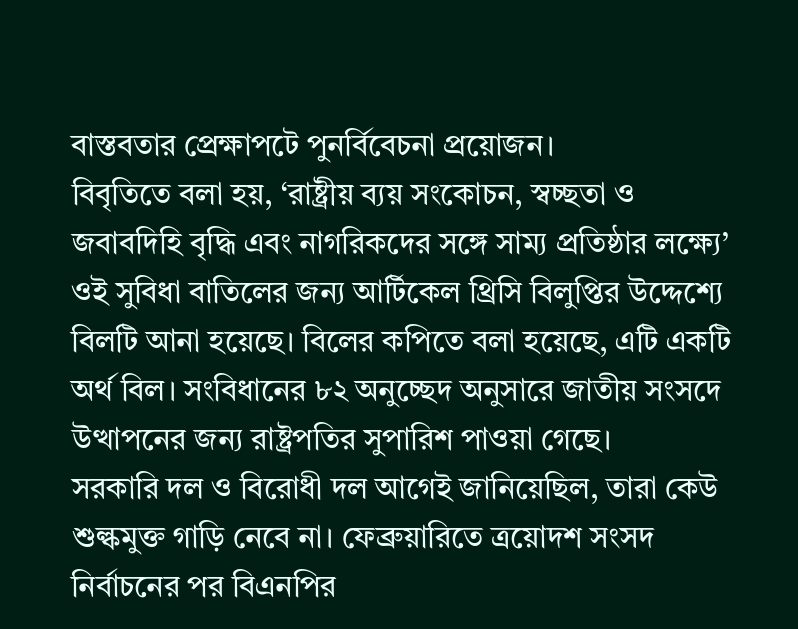বাস্তবতার প্রেক্ষাপটে পুনর্বিবেচনা প্রয়োজন।
বিবৃতিতে বলা হয়, ‘রাষ্ট্রীয় ব্যয় সংকোচন, স্বচ্ছতা ও জবাবদিহি বৃদ্ধি এবং নাগরিকদের সঙ্গে সাম্য প্রতিষ্ঠার লক্ষ্যে’ ওই সুবিধা বাতিলের জন্য আর্টিকেল থ্রিসি বিলুপ্তির উদ্দেশ্যে বিলটি আনা হয়েছে। বিলের কপিতে বলা হয়েছে, এটি একটি অর্থ বিল। সংবিধানের ৮২ অনুচ্ছেদ অনুসারে জাতীয় সংসদে উত্থাপনের জন্য রাষ্ট্রপতির সুপারিশ পাওয়া গেছে।
সরকারি দল ও বিরোধী দল আগেই জানিয়েছিল, তারা কেউ শুল্কমুক্ত গাড়ি নেবে না। ফেব্রুয়ারিতে ত্রয়োদশ সংসদ নির্বাচনের পর বিএনপির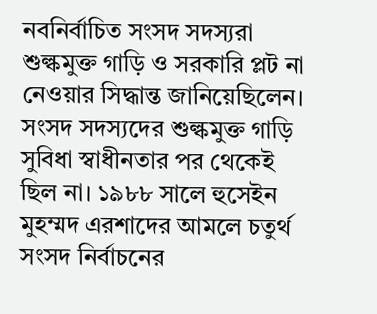নবনির্বাচিত সংসদ সদস্যরা শুল্কমুক্ত গাড়ি ও সরকারি প্লট না নেওয়ার সিদ্ধান্ত জানিয়েছিলেন।
সংসদ সদস্যদের শুল্কমুক্ত গাড়ি সুবিধা স্বাধীনতার পর থেকেই ছিল না। ১৯৮৮ সালে হুসেইন মুহম্মদ এরশাদের আমলে চতুর্থ সংসদ নির্বাচনের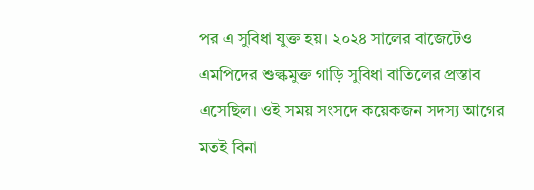পর এ সুবিধা যুক্ত হয়। ২০২৪ সালের বাজেটেও এমপিদের শুল্কমুক্ত গাড়ি সুবিধা বাতিলের প্রস্তাব এসেছিল। ওই সময় সংসদে কয়েকজন সদস্য আগের মতই বিনা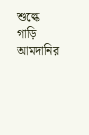শুল্কে গাড়ি আমদানির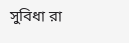সুবিধা রা